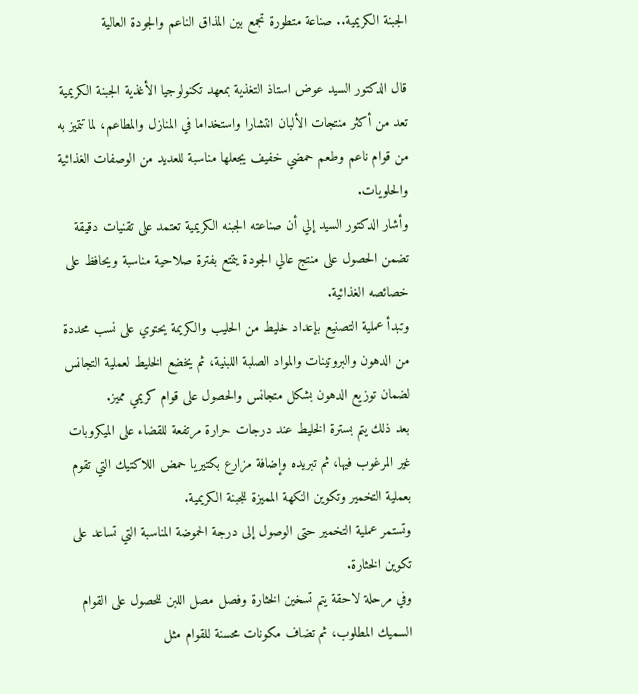الجبنة الكريمية.. صناعة متطورة تجمع بين المذاق الناعم والجودة العالية

قال الدكتور السيد عوض استاذ التغذية بمعهد تكنولوجيا الأغذية الجبنة الكريمية تعد من أكثر منتجات الألبان انتشارا واستخداما في المنازل والمطاعم، لما تتميز به من قوام ناعم وطعم حمضي خفيف يجعلها مناسبة للعديد من الوصفات الغذائية والحلويات.
وأشار الدكتور السيد إلي أن صناعته الجبنه الكريمية تعتمد على تقنيات دقيقة تضمن الحصول على منتج عالي الجودة يتمتع بفترة صلاحية مناسبة ويحافظ على خصائصه الغذائية.
وتبدأ عملية التصنيع بإعداد خليط من الحليب والكريمة يحتوي على نسب محددة من الدهون والبروتينات والمواد الصلبة اللبنية، ثم يخضع الخليط لعملية التجانس لضمان توزيع الدهون بشكل متجانس والحصول على قوام كريمي مميز.
بعد ذلك يتم بسترة الخليط عند درجات حرارة مرتفعة للقضاء على الميكروبات غير المرغوب فيها، ثم تبريده وإضافة مزارع بكتيريا حمض اللاكتيك التي تقوم بعملية التخمير وتكوين النكهة المميزة للجبنة الكريمية.
وتستمر عملية التخمير حتى الوصول إلى درجة الحموضة المناسبة التي تساعد على تكوين الخثارة.
وفي مرحلة لاحقة يتم تسخين الخثارة وفصل مصل اللبن للحصول على القوام السميك المطلوب، ثم تضاف مكونات محسنة للقوام مثل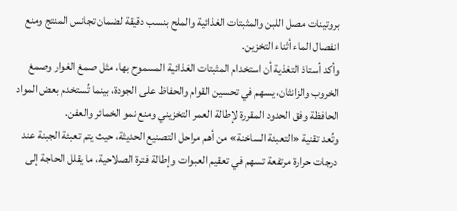بروتينات مصل اللبن والمثبتات الغذائية والملح بنسب دقيقة لضمان تجانس المنتج ومنع انفصال الماء أثناء التخزين.
وأكد أستاذ التغذية أن استخدام المثبتات الغذائية المسموح بها، مثل صمغ الغوار وصمغ الخروب والزانثان، يسهم في تحسين القوام والحفاظ على الجودة، بينما تُستخدم بعض المواد الحافظة وفق الحدود المقررة لإطالة العمر التخزيني ومنع نمو الخمائر والعفن.
وتُعد تقنية «التعبئة الساخنة» من أهم مراحل التصنيع الحديثة، حيث يتم تعبئة الجبنة عند درجات حرارة مرتفعة تسهم في تعقيم العبوات وإطالة فترة الصلاحية، ما يقلل الحاجة إلى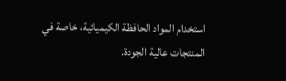استخدام المواد الحافظة الكيميائية، خاصة في المنتجات عالية الجودة.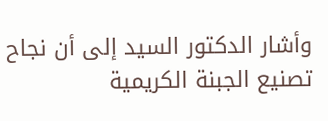وأشار الدكتور السيد إلى أن نجاح تصنيع الجبنة الكريمية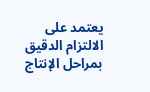يعتمد على الالتزام الدقيق بمراحل الإنتاج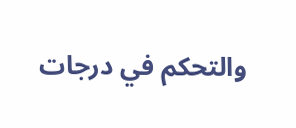والتحكم في درجات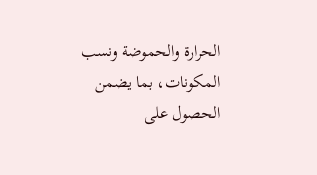الحرارة والحموضة ونسب المكونات، بما يضمن الحصول على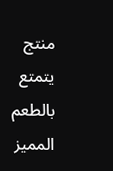منتج يتمتع بالطعم المميز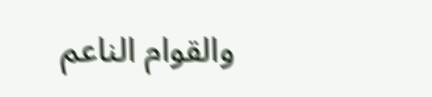والقوام الناعم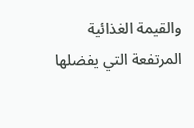والقيمة الغذائية المرتفعة التي يفضلها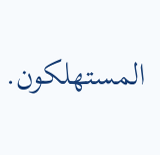المستهلكون.